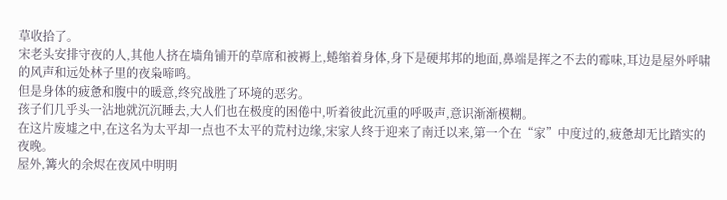草收拾了。
宋老头安排守夜的人,其他人挤在墙角铺开的草席和被褥上,蜷缩着身体,身下是硬邦邦的地面,鼻端是挥之不去的霉味,耳边是屋外呼啸的风声和远处林子里的夜枭啼鸣。
但是身体的疲惫和腹中的暖意,终究战胜了环境的恶劣。
孩子们几乎头一沾地就沉沉睡去,大人们也在极度的困倦中,听着彼此沉重的呼吸声,意识渐渐模糊。
在这片废墟之中,在这名为太平却一点也不太平的荒村边缘,宋家人终于迎来了南迁以来,第一个在“家”中度过的,疲惫却无比踏实的夜晚。
屋外,篝火的余烬在夜风中明明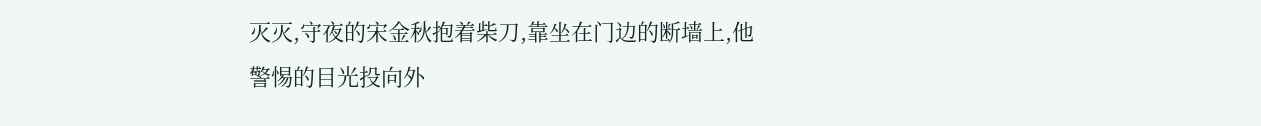灭灭,守夜的宋金秋抱着柴刀,靠坐在门边的断墙上,他警惕的目光投向外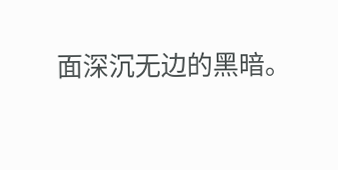面深沉无边的黑暗。